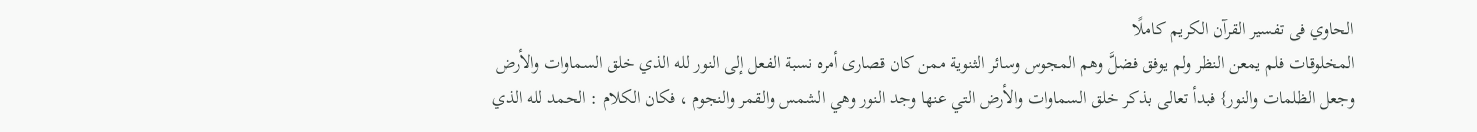الحاوي فى تفسير القرآن الكريم كاملًا
المخلوقات فلم يمعن النظر ولم يوفق فضلَّ وهم المجوس وسائر الثنوية ممن كان قصارى أمره نسبة الفعل إلى النور لله الذي خلق السماوات والأرض وجعل الظلمات والنور} فبدأ تعالى بذكر خلق السماوات والأرض التي عنها وجد النور وهي الشمس والقمر والنجوم ، فكان الكلام : الحمد لله الذي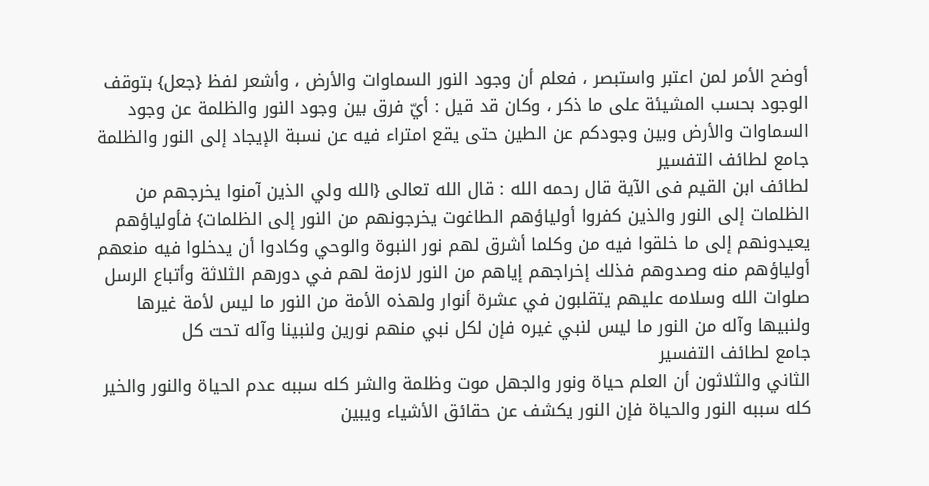أوضح الأمر لمن اعتبر واستبصر ، فعلم أن وجود النور السماوات والأرض ، وأشعر لفظ {جعل} بتوقف الوجود بحسب المشيئة على ما ذكر ، وكان قد قيل : أيّ فرق بين وجود النور والظلمة عن وجود السماوات والأرض وبين وجودكم عن الطين حتى يقع امتراء فيه عن نسبة الإيجاد إلى النور والظلمة
جامع لطائف التفسير
لطائف ابن القيم فى الآية قال رحمه الله : قال الله تعالى {الله ولي الذين آمنوا يخرجهم من الظلمات إلى النور والذين كفروا أولياؤهم الطاغوت يخرجونهم من النور إلى الظلمات} فأولياؤهم يعيدونهم إلى ما خلقوا فيه من وكلما أشرق لهم نور النبوة والوحي وكادوا أن يدخلوا فيه منعهم أولياؤهم منه وصدوهم فذلك إخراجهم إياهم من النور لازمة لهم في دورهم الثلاثة وأتباع الرسل صلوات الله وسلامه عليهم يتقلبون في عشرة أنوار ولهذه الأمة من النور ما ليس لأمة غيرها ولنبيها وآله من النور ما ليس لنبي غيره فإن لكل نبي منهم نورين ولنبينا وآله تحت كل
جامع لطائف التفسير
الثاني والثلاثون أن العلم حياة ونور والجهل موت وظلمة والشر كله سببه عدم الحياة والنور والخير كله سببه النور والحياة فإن النور يكشف عن حقائق الأشياء ويبين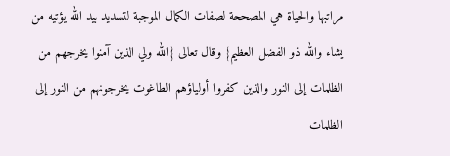مراتبها والحياة هي المصححة لصفات الكمال الموجبة لتسديد بيد الله يؤتيه من يشاء والله ذو الفضل العظيم} وقال تعالى {الله ولي الذين آمنوا يخرجهم من الظلمات إلى النور والذين كفروا أولياؤهم الطاغوت يخرجونهم من النور إلى الظلمات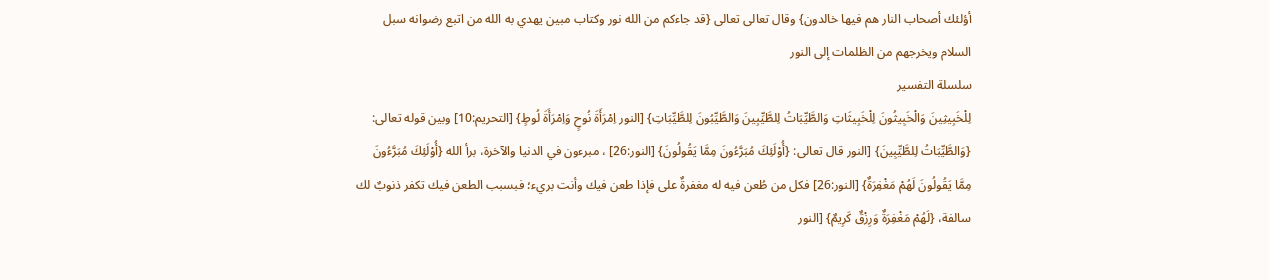أؤلئك أصحاب النار هم فيها خالدون} وقال تعالى تعالى {قد جاءكم من الله نور وكتاب مبين يهدي به الله من اتبع رضوانه سبل السلام ويخرجهم من الظلمات إلى النور
سلسلة التفسير
لِلْخَبِيثِينَ وَالْخَبِيثُونَ لِلْخَبِيثَاتِ وَالطَّيِّبَاتُ لِلطَّيِّبِينَ وَالطَّيِّبُونَ لِلطَّيِّبَاتِ} [النور اِمْرَأَةَ نُوحٍ وَاِمْرَأَةَ لُوطٍ} [التحريم:10] وبين قوله تعالى: {وَالطَّيِّبَاتُ لِلطَّيِّبِينَ} [النور قال تعالى: {أُوْلَئِكَ مُبَرَّءُونَ مِمَّا يَقُولُونَ} [النور:26] ، مبرءون في الدنيا والآخرة، برأ الله {أُوْلَئِكَ مُبَرَّءُونَ مِمَّا يَقُولُونَ لَهُمْ مَغْفِرَةٌ} [النور:26] فكل من طُعن فيه له مغفرةٌ على فإذا طعن فيك وأنت بريء؛ فبسبب الطعن فيك تكفر ذنوبٌ لك سالفة، {لَهُمْ مَغْفِرَةٌ وَرِزْقٌ كَرِيمٌ} [النور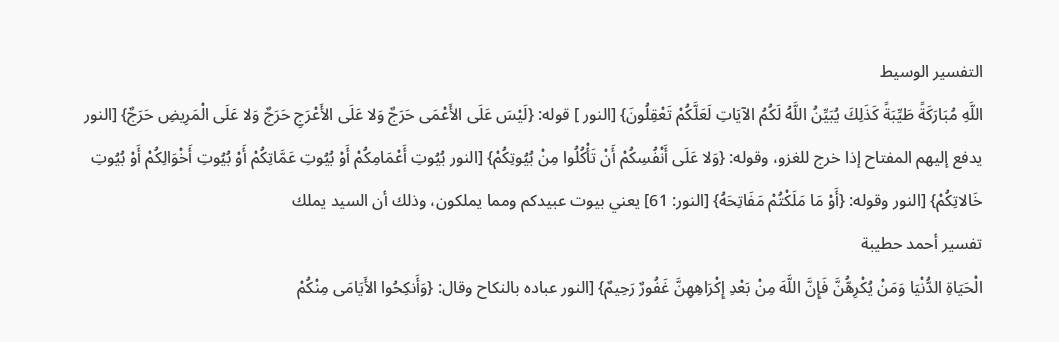التفسير الوسيط
اللَّهِ مُبَارَكَةً طَيِّبَةً كَذَلِكَ يُبَيِّنُ اللَّهُ لَكُمُ الآيَاتِ لَعَلَّكُمْ تَعْقِلُونَ} [النور ] قوله: {لَيْسَ عَلَى الأَعْمَى حَرَجٌ وَلا عَلَى الأَعْرَجِ حَرَجٌ وَلا عَلَى الْمَرِيضِ حَرَجٌ} [النور يدفع إليهم المفتاح إذا خرج للغزو، وقوله: {وَلا عَلَى أَنْفُسِكُمْ أَنْ تَأْكُلُوا مِنْ بُيُوتِكُمْ} [النور بُيُوتِ أَعْمَامِكُمْ أَوْ بُيُوتِ عَمَّاتِكُمْ أَوْ بُيُوتِ أَخْوَالِكُمْ أَوْ بُيُوتِ خَالاتِكُمْ} [النور وقوله: {أَوْ مَا مَلَكْتُمْ مَفَاتِحَهُ} [النور: 61] يعني بيوت عبيدكم ومما يملكون، وذلك أن السيد يملك
تفسير أحمد حطيبة
الْحَيَاةِ الدُّنْيَا وَمَنْ يُكْرِهُّنَّ فَإِنَّ اللَّهَ مِنْ بَعْدِ إِكْرَاهِهِنَّ غَفُورٌ رَحِيمٌ} [النور عباده بالنكاح وقال: {وَأَنكِحُوا الأَيَامَى مِنْكُمْ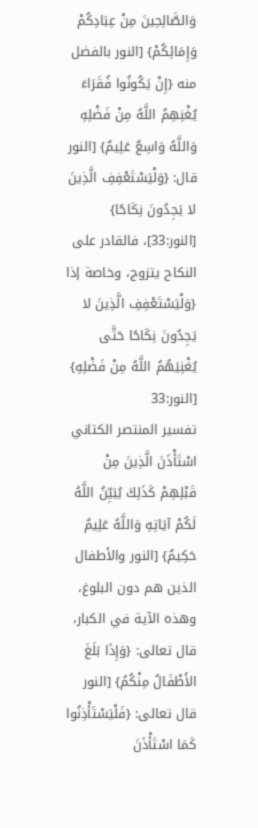وَالصَّالِحِينَ مِنْ عِبَادِكُمْ وَإِمَائِكُمْ} [النور بالفضل منه {إِنْ يَكُونُوا فُقَرَاءَ يُغْنِهِمُ اللَّهُ مِنْ فَضْلِهِ وَاللَّهُ وَاسِعٌ عَلِيمٌ} [النور قال: {وَلْيَسْتَعْفِفِ الَّذِينَ لا يَجِدُونَ نِكَاحًا} [النور:33]، فالقادر على النكاح يتزوج، وخاصة إذا {وَلْيَسْتَعْفِفِ الَّذِينَ لا يَجِدُونَ نِكَاحًا حَتَّى يُغْنِيَهُمُ اللَّهُ مِنْ فَضْلِهِ} [النور:33
تفسير المنتصر الكتاني
اسْتَأْذَنَ الَّذِينَ مِنْ قَبْلِهِمْ كَذَلِكَ يُبَيِّنُ اللَّهُ لَكُمْ آيَاتِهِ وَاللَّهُ عَلِيمٌ حَكِيمٌ} [النور والأطفال الذين هم دون البلوغ، وهذه الآية في الكبار، قال تعالى: {وَإِذَا بَلَغَ الأَطْفَالُ مِنْكُمُ} [النور قال تعالى: {فَلْيَسْتَأْذِنُوا كَمَا اسْتَأْذَنَ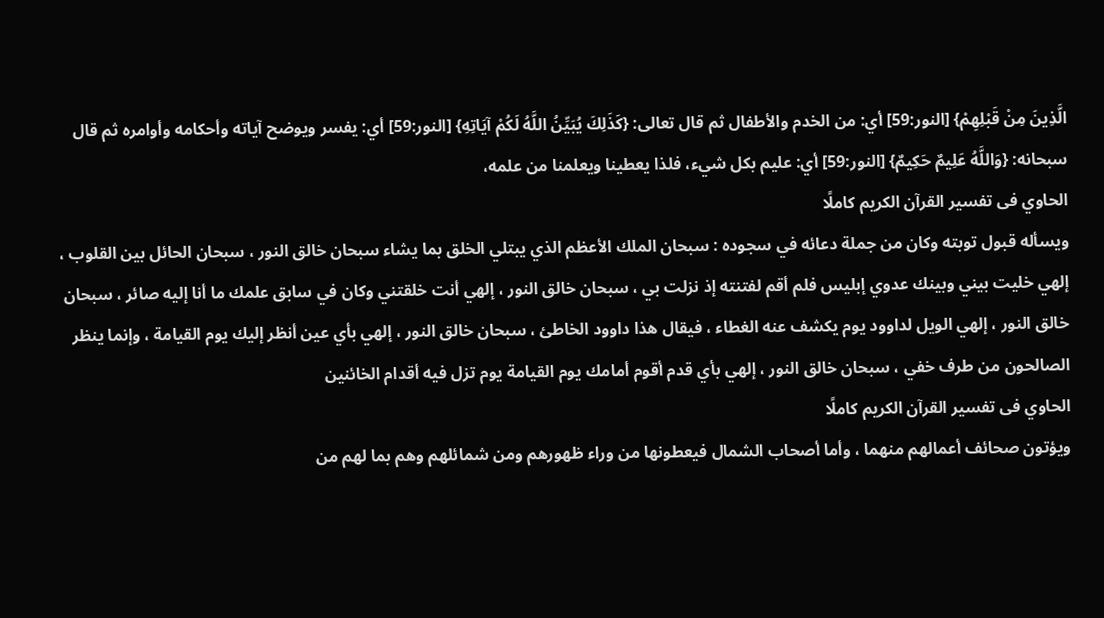الَّذِينَ مِنْ قَبْلِهِمْ} [النور:59] أي: من الخدم والأطفال ثم قال تعالى: {كَذَلِكَ يُبَيِّنُ اللَّهُ لَكُمْ آيَاتِهِ} [النور:59] أي: يفسر ويوضح آياته وأحكامه وأوامره ثم قال سبحانه: {وَاللَّهُ عَلِيمٌ حَكِيمٌ} [النور:59] أي: عليم بكل شيء، فلذا يعطينا ويعلمنا من علمه،
الحاوي فى تفسير القرآن الكريم كاملًا
ويسأله قبول توبته وكان من جملة دعائه في سجوده : سبحان الملك الأعظم الذي يبتلي الخلق بما يشاء سبحان خالق النور ، سبحان الحائل بين القلوب ، إلهي خليت بيني وبينك عدوي إبليس فلم أقم لفتنته إذ نزلت بي ، سبحان خالق النور ، إلهي أنت خلقتني وكان في سابق علمك ما أنا إليه صائر ، سبحان خالق النور ، إلهي الويل لداوود يوم يكشف عنه الغطاء ، فيقال هذا داوود الخاطئ ، سبحان خالق النور ، إلهي بأي عين أنظر إليك يوم القيامة ، وإنما ينظر الصالحون من طرف خفي ، سبحان خالق النور ، إلهي بأي قدم أقوم أمامك يوم القيامة يوم تزل فيه أقدام الخائنين
الحاوي فى تفسير القرآن الكريم كاملًا
ويؤتون صحائف أعمالهم منهما ، وأما أصحاب الشمال فيعطونها من وراء ظهورهم ومن شمائلهم وهم بما لهم من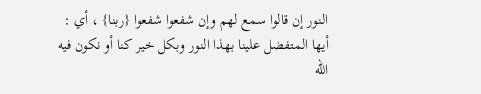النور إن قالوا سمع لهم وإن شفعوا شفعوا {ربنا} ، أي : أيها المتفضل علينا بهذا النور وبكل خير كنا أو نكون فيه الله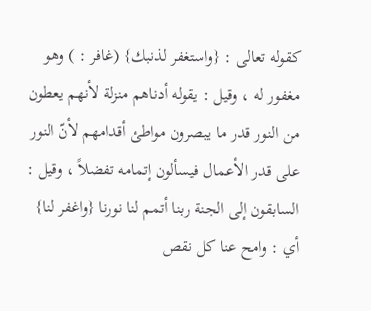كقوله تعالى : {واستغفر لذنبك} (غافر : ) وهو مغفور له ، وقيل : يقوله أدناهم منزلة لأنهم يعطون من النور قدر ما يبصرون مواطئ أقدامهم لأنّ النور على قدر الأعمال فيسألون إتمامه تفضلاً ، وقيل : السابقون إلى الجنة ربنا أتمم لنا نورنا {واغفر لنا} أي : وامح عنا كل نقص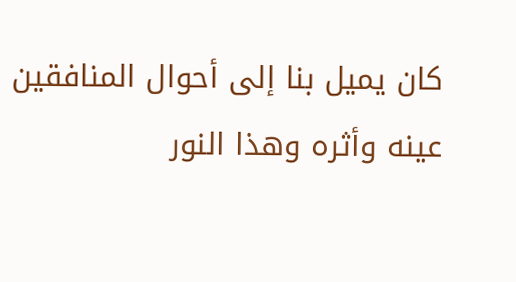كان يميل بنا إلى أحوال المنافقين عينه وأثره وهذا النور